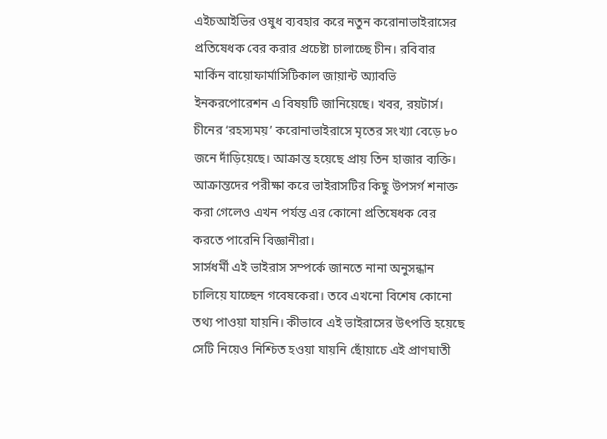এইচআইভির ওষুধ ব্যবহার করে নতুন করোনাভাইরাসের প্রতিষেধক বের করার প্রচেষ্টা চালাচ্ছে চীন। রবিবার মার্কিন বায়োফার্মাসিটিকাল জায়ান্ট অ্যাবভি ইনকরপোরেশন এ বিষয়টি জানিয়েছে। খবর, রয়টার্স।
চীনের ‘রহস্যময়’ করোনাভাইরাসে মৃতের সংখ্যা বেড়ে ৮০ জনে দাঁড়িয়েছে। আক্রান্ত হয়েছে প্রায় তিন হাজার ব্যক্তি। আক্রান্তদের পরীক্ষা করে ভাইরাসটির কিছু উপসর্গ শনাক্ত করা গেলেও এখন পর্যন্ত এর কোনো প্রতিষেধক বের করতে পারেনি বিজ্ঞানীরা।
সার্সধর্মী এই ভাইরাস সম্পর্কে জানতে নানা অনুসন্ধান চালিয়ে যাচ্ছেন গবেষকেরা। তবে এখনো বিশেষ কোনো তথ্য পাওয়া যায়নি। কীভাবে এই ভাইরাসের উৎপত্তি হয়েছে সেটি নিয়েও নিশ্চিত হওয়া যায়নি ছোঁয়াচে এই প্রাণঘাতী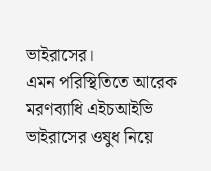ভাইরাসের।
এমন পরিস্থিতিতে আরেক মরণব্যাধি এইচআইভি ভাইরাসের ওষুধ নিয়ে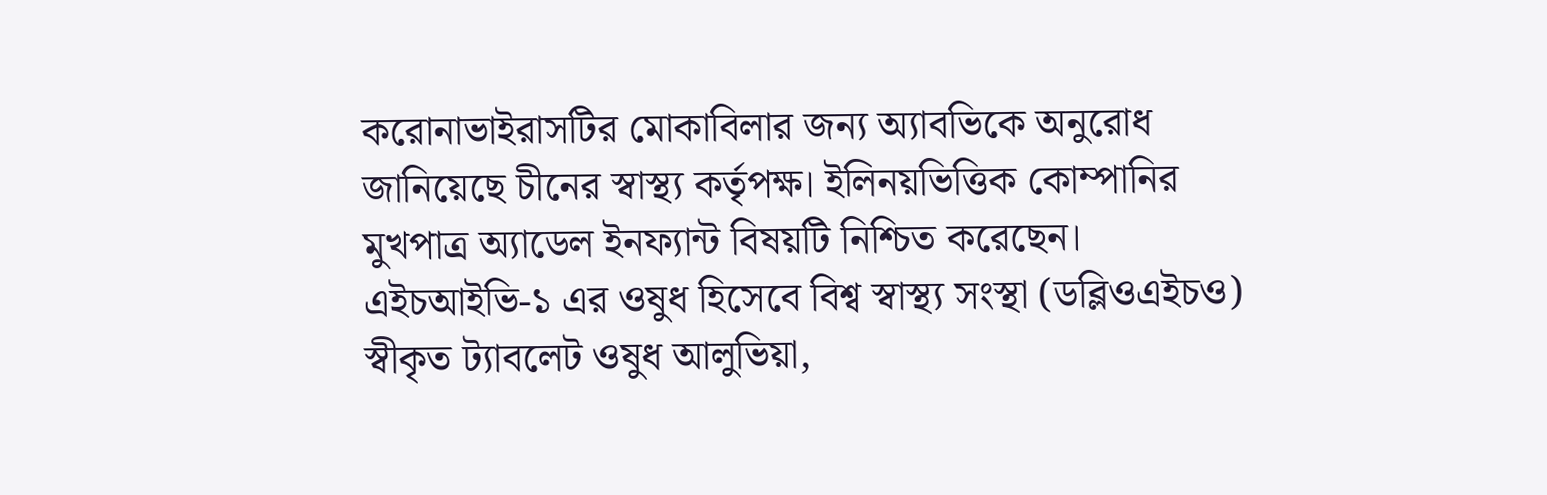করোনাভাইরাসটির মোকাবিলার জন্য অ্যাবভিকে অনুরোধ জানিয়েছে চীনের স্বাস্থ্য কর্তৃপক্ষ। ইলিনয়ভিত্তিক কোম্পানির মুখপাত্র অ্যাডেল ইনফ্যান্ট বিষয়টি নিশ্চিত করেছেন।
এইচআইভি-১ এর ওষুধ হিসেবে বিশ্ব স্বাস্থ্য সংস্থা (ডব্লিওএইচও) স্বীকৃত ট্যাবলেট ওষুধ আলুভিয়া,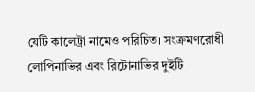যেটি কালেট্রা নামেও পরিচিত। সংক্রমণরোধী লোপিনাভির এবং রিটোনাভির দুইটি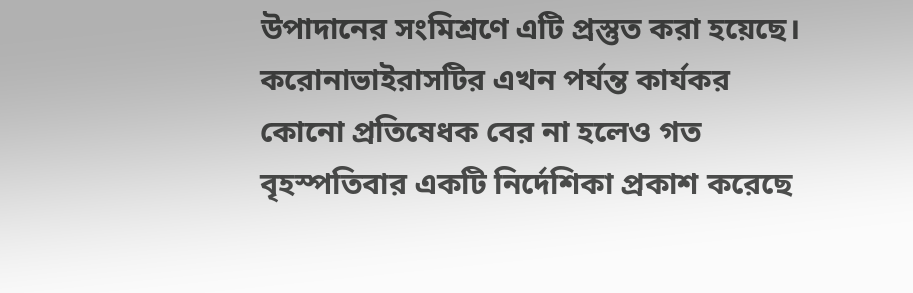উপাদানের সংমিশ্রণে এটি প্রস্তুত করা হয়েছে।
করোনাভাইরাসটির এখন পর্যন্ত কার্যকর কোনো প্রতিষেধক বের না হলেও গত বৃহস্পতিবার একটি নির্দেশিকা প্রকাশ করেছে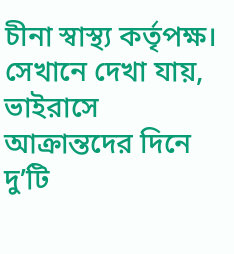চীনা স্বাস্থ্য কর্তৃপক্ষ। সেখানে দেখা যায়, ভাইরাসে আক্রান্তদের দিনে দু’টি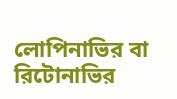লোপিনাভির বা রিটোনাভির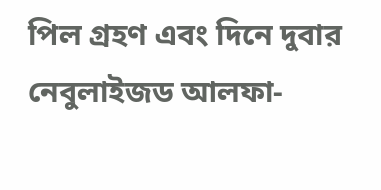পিল গ্রহণ এবং দিনে দুবার নেবুলাইজড আলফা-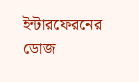ইন্টারফেরনের ডোজ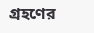গ্রহণের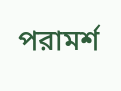পরামর্শ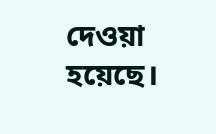দেওয়া হয়েছে।